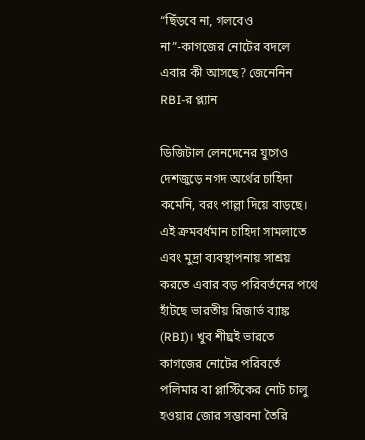“ছিঁড়বে না, গলবেও না”-কাগজের নোটের বদলে এবার কী আসছে? জেনেনিন RBI-র প্ল্যান

ডিজিটাল লেনদেনের যুগেও দেশজুড়ে নগদ অর্থের চাহিদা কমেনি, বরং পাল্লা দিয়ে বাড়ছে। এই ক্রমবর্ধমান চাহিদা সামলাতে এবং মুদ্রা ব্যবস্থাপনায় সাশ্রয় করতে এবার বড় পরিবর্তনের পথে হাঁটছে ভারতীয় রিজার্ভ ব্যাঙ্ক (RBI)। খুব শীঘ্রই ভারতে কাগজের নোটের পরিবর্তে পলিমার বা প্লাস্টিকের নোট চালু হওয়ার জোর সম্ভাবনা তৈরি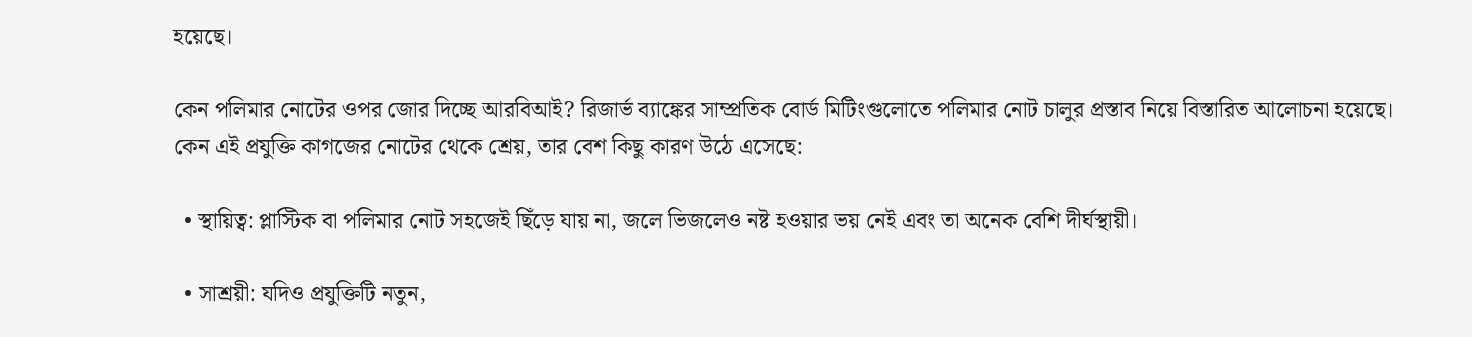হয়েছে।

কেন পলিমার নোটের ওপর জোর দিচ্ছে আরবিআই? রিজার্ভ ব্যাঙ্কের সাম্প্রতিক বোর্ড মিটিংগুলোতে পলিমার নোট চালুর প্রস্তাব নিয়ে বিস্তারিত আলোচনা হয়েছে। কেন এই প্রযুক্তি কাগজের নোটের থেকে শ্রেয়, তার বেশ কিছু কারণ উঠে এসেছে:

  • স্থায়িত্ব: প্লাস্টিক বা পলিমার নোট সহজেই ছিঁড়ে যায় না, জলে ভিজলেও নষ্ট হওয়ার ভয় নেই এবং তা অনেক বেশি দীর্ঘস্থায়ী।

  • সাশ্রয়ী: যদিও প্রযুক্তিটি নতুন,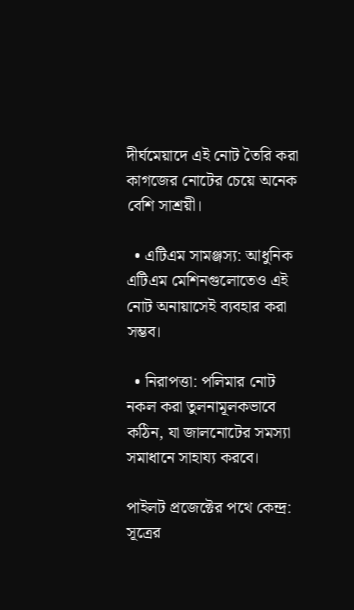দীর্ঘমেয়াদে এই নোট তৈরি করা কাগজের নোটের চেয়ে অনেক বেশি সাশ্রয়ী।

  • এটিএম সামঞ্জস্য: আধুনিক এটিএম মেশিনগুলোতেও এই নোট অনায়াসেই ব্যবহার করা সম্ভব।

  • নিরাপত্তা: পলিমার নোট নকল করা তুলনামূলকভাবে কঠিন, যা জালনোটের সমস্যা সমাধানে সাহায্য করবে।

পাইলট প্রজেক্টের পথে কেন্দ্র: সূত্রের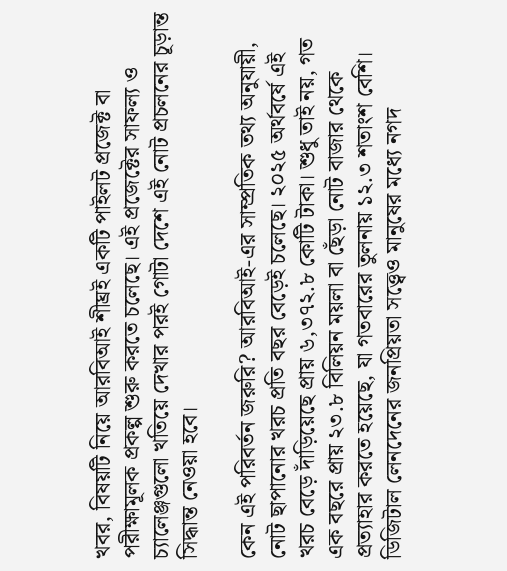খবর, বিষয়টি নিয়ে আরবিআই শীঘ্রই একটি পাইলট প্রজেক্ট বা পরীক্ষামূলক প্রকল্প শুরু করতে চলেছে। এই প্রজেক্টের সাফল্য ও চ্যালেঞ্জগুলো খতিয়ে দেখার পরই গোটা দেশে এই নোট প্রচলনের চূড়ান্ত সিদ্ধান্ত নেওয়া হবে।

কেন এই পরিবর্তন জরুরি? আরবিআই-এর সাম্প্রতিক তথ্য অনুযায়ী, নোট ছাপানোর খরচ প্রতি বছর বেড়েই চলেছে। ২০২৫ অর্থবর্ষে এই খরচ বেড়ে দাঁড়িয়েছে প্রায় ৬,৩৭২.৮ কোটি টাকা। শুধু তাই নয়, গত এক বছরে প্রায় ২৩.৮ বিলিয়ন ময়লা বা ছেঁড়া নোট বাজার থেকে প্রত্যাহার করতে হয়েছে, যা গতবারের তুলনায় ১২.৩ শতাংশ বেশি। ডিজিটাল লেনদেনের জনপ্রিয়তা সত্ত্বেও মানুষের মধ্যে নগদ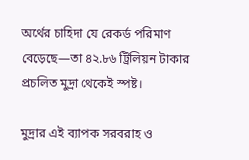অর্থের চাহিদা যে রেকর্ড পরিমাণ বেড়েছে—তা ৪২.৮৬ ট্রিলিয়ন টাকার প্রচলিত মুদ্রা থেকেই স্পষ্ট।

মুদ্রার এই ব্যাপক সরবরাহ ও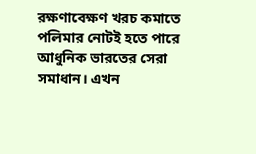রক্ষণাবেক্ষণ খরচ কমাতে পলিমার নোটই হতে পারে আধুনিক ভারতের সেরা সমাধান। এখন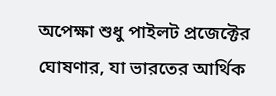অপেক্ষা শুধু পাইলট প্রজেক্টের ঘোষণার, যা ভারতের আর্থিক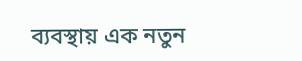ব্যবস্থায় এক নতুন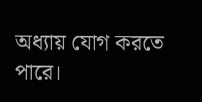অধ্যায় যোগ করতে পারে।